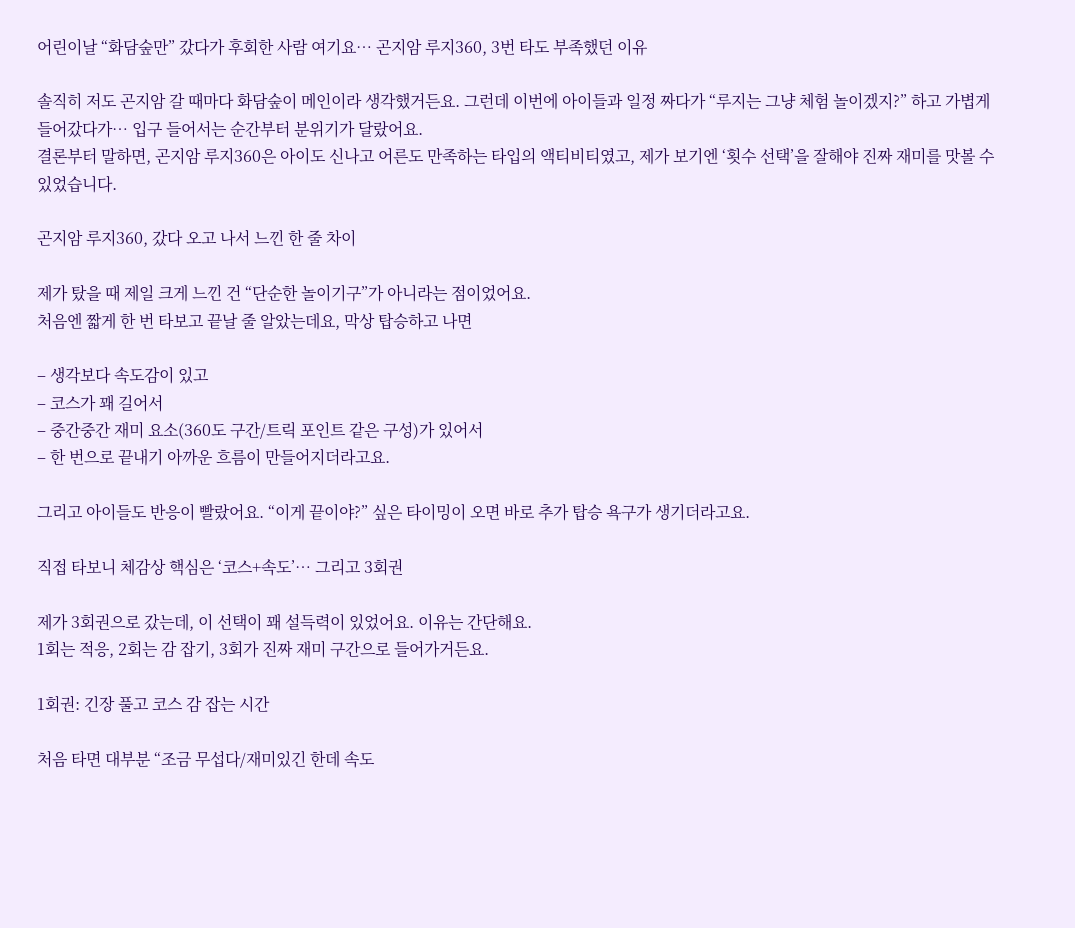어린이날 “화담숲만” 갔다가 후회한 사람 여기요… 곤지암 루지360, 3번 타도 부족했던 이유

솔직히 저도 곤지암 갈 때마다 화담숲이 메인이라 생각했거든요. 그런데 이번에 아이들과 일정 짜다가 “루지는 그냥 체험 놀이겠지?” 하고 가볍게 들어갔다가… 입구 들어서는 순간부터 분위기가 달랐어요.
결론부터 말하면, 곤지암 루지360은 아이도 신나고 어른도 만족하는 타입의 액티비티였고, 제가 보기엔 ‘횟수 선택’을 잘해야 진짜 재미를 맛볼 수 있었습니다.

곤지암 루지360, 갔다 오고 나서 느낀 한 줄 차이

제가 탔을 때 제일 크게 느낀 건 “단순한 놀이기구”가 아니라는 점이었어요.
처음엔 짧게 한 번 타보고 끝날 줄 알았는데요, 막상 탑승하고 나면

– 생각보다 속도감이 있고
– 코스가 꽤 길어서
– 중간중간 재미 요소(360도 구간/트릭 포인트 같은 구성)가 있어서
– 한 번으로 끝내기 아까운 흐름이 만들어지더라고요.

그리고 아이들도 반응이 빨랐어요. “이게 끝이야?” 싶은 타이밍이 오면 바로 추가 탑승 욕구가 생기더라고요.

직접 타보니 체감상 핵심은 ‘코스+속도’… 그리고 3회권

제가 3회권으로 갔는데, 이 선택이 꽤 설득력이 있었어요. 이유는 간단해요.
1회는 적응, 2회는 감 잡기, 3회가 진짜 재미 구간으로 들어가거든요.

1회권: 긴장 풀고 코스 감 잡는 시간

처음 타면 대부분 “조금 무섭다/재미있긴 한데 속도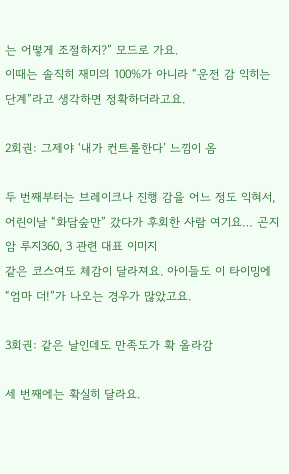는 어떻게 조절하지?” 모드로 가요.
이때는 솔직히 재미의 100%가 아니라 “운전 감 익히는 단계”라고 생각하면 정확하더라고요.

2회권: 그제야 ‘내가 컨트롤한다’ 느낌이 옴

두 번째부터는 브레이크나 진행 감을 어느 정도 익혀서,
어린이날 “화담숲만” 갔다가 후회한 사람 여기요… 곤지암 루지360, 3 관련 대표 이미지
같은 코스여도 체감이 달라져요. 아이들도 이 타이밍에 “엄마 더!”가 나오는 경우가 많았고요.

3회권: 같은 날인데도 만족도가 확 올라감

세 번째에는 확실히 달라요.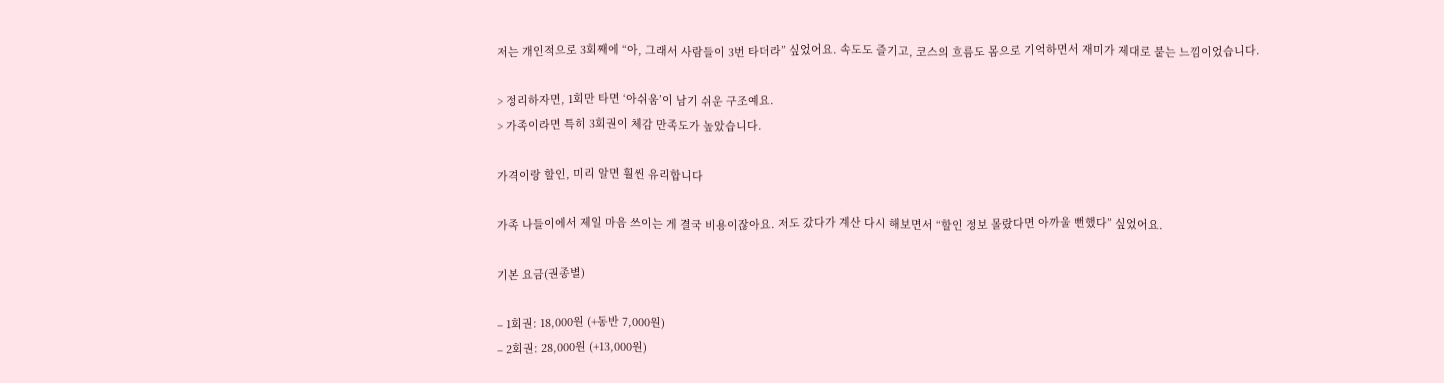저는 개인적으로 3회째에 “아, 그래서 사람들이 3번 타더라” 싶었어요. 속도도 즐기고, 코스의 흐름도 몸으로 기억하면서 재미가 제대로 붙는 느낌이었습니다.

> 정리하자면, 1회만 타면 ‘아쉬움’이 남기 쉬운 구조예요.
> 가족이라면 특히 3회권이 체감 만족도가 높았습니다.

가격이랑 할인, 미리 알면 훨씬 유리합니다

가족 나들이에서 제일 마음 쓰이는 게 결국 비용이잖아요. 저도 갔다가 계산 다시 해보면서 “할인 정보 몰랐다면 아까울 뻔했다” 싶었어요.

기본 요금(권종별)

– 1회권: 18,000원 (+동반 7,000원)
– 2회권: 28,000원 (+13,000원)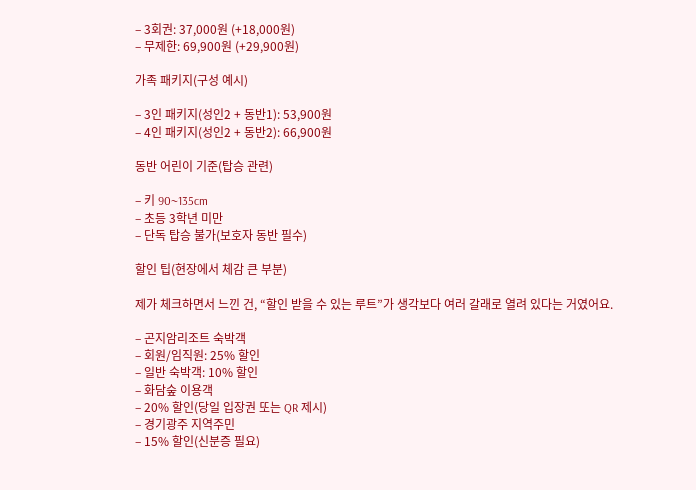– 3회권: 37,000원 (+18,000원)
– 무제한: 69,900원 (+29,900원)

가족 패키지(구성 예시)

– 3인 패키지(성인2 + 동반1): 53,900원
– 4인 패키지(성인2 + 동반2): 66,900원

동반 어린이 기준(탑승 관련)

– 키 90~135cm
– 초등 3학년 미만
– 단독 탑승 불가(보호자 동반 필수)

할인 팁(현장에서 체감 큰 부분)

제가 체크하면서 느낀 건, “할인 받을 수 있는 루트”가 생각보다 여러 갈래로 열려 있다는 거였어요.

– 곤지암리조트 숙박객
– 회원/임직원: 25% 할인
– 일반 숙박객: 10% 할인
– 화담숲 이용객
– 20% 할인(당일 입장권 또는 QR 제시)
– 경기광주 지역주민
– 15% 할인(신분증 필요)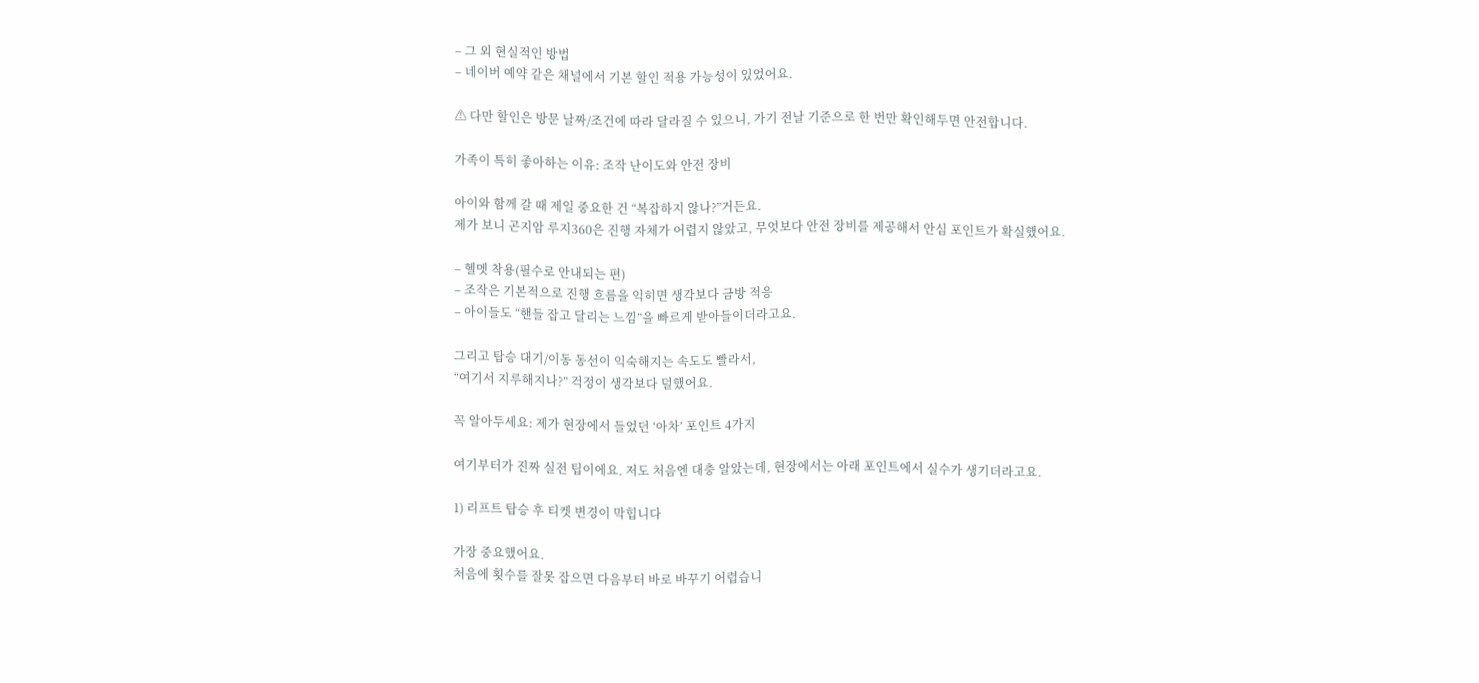– 그 외 현실적인 방법
– 네이버 예약 같은 채널에서 기본 할인 적용 가능성이 있었어요.

⚠ 다만 할인은 방문 날짜/조건에 따라 달라질 수 있으니, 가기 전날 기준으로 한 번만 확인해두면 안전합니다.

가족이 특히 좋아하는 이유: 조작 난이도와 안전 장비

아이와 함께 갈 때 제일 중요한 건 “복잡하지 않나?”거든요.
제가 보니 곤지암 루지360은 진행 자체가 어렵지 않았고, 무엇보다 안전 장비를 제공해서 안심 포인트가 확실했어요.

– 헬멧 착용(필수로 안내되는 편)
– 조작은 기본적으로 진행 흐름을 익히면 생각보다 금방 적응
– 아이들도 “핸들 잡고 달리는 느낌”을 빠르게 받아들이더라고요.

그리고 탑승 대기/이동 동선이 익숙해지는 속도도 빨라서,
“여기서 지루해지나?” 걱정이 생각보다 덜했어요.

꼭 알아두세요: 제가 현장에서 들었던 ‘아차’ 포인트 4가지

여기부터가 진짜 실전 팁이에요. 저도 처음엔 대충 알았는데, 현장에서는 아래 포인트에서 실수가 생기더라고요.

1) 리프트 탑승 후 티켓 변경이 막힙니다

가장 중요했어요.
처음에 횟수를 잘못 잡으면 다음부터 바로 바꾸기 어렵습니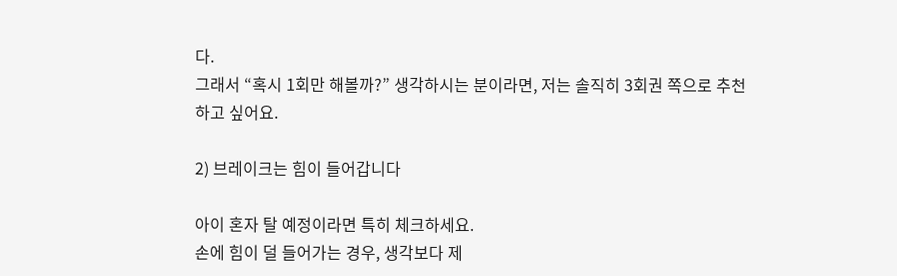다.
그래서 “혹시 1회만 해볼까?” 생각하시는 분이라면, 저는 솔직히 3회권 쪽으로 추천하고 싶어요.

2) 브레이크는 힘이 들어갑니다

아이 혼자 탈 예정이라면 특히 체크하세요.
손에 힘이 덜 들어가는 경우, 생각보다 제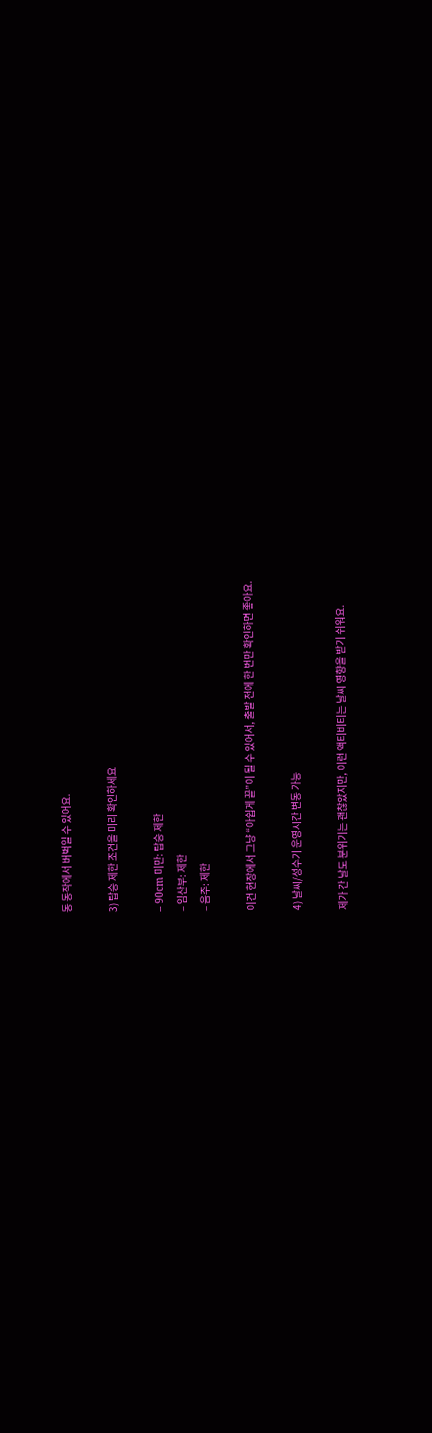동 동작에서 버벅일 수 있어요.

3) 탑승 제한 조건을 미리 확인하세요

– 90cm 미만: 탑승 제한
– 임산부: 제한
– 음주: 제한

이건 현장에서 그냥 “아쉽게 끝”이 될 수 있어서, 출발 전에 한 번만 확인하면 좋아요.

4) 날씨/성수기 운영시간 변동 가능

제가 간 날도 분위기는 괜찮았지만, 이런 액티비티는 날씨 영향을 받기 쉬워요.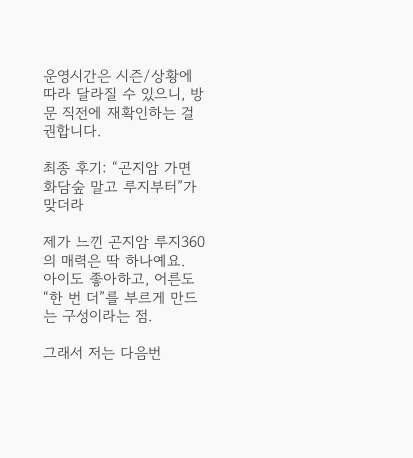운영시간은 시즌/상황에 따라 달라질 수 있으니, 방문 직전에 재확인하는 걸 권합니다.

최종 후기: “곤지암 가면 화담숲 말고 루지부터”가 맞더라

제가 느낀 곤지암 루지360의 매력은 딱 하나예요.
아이도 좋아하고, 어른도 “한 번 더”를 부르게 만드는 구성이라는 점.

그래서 저는 다음번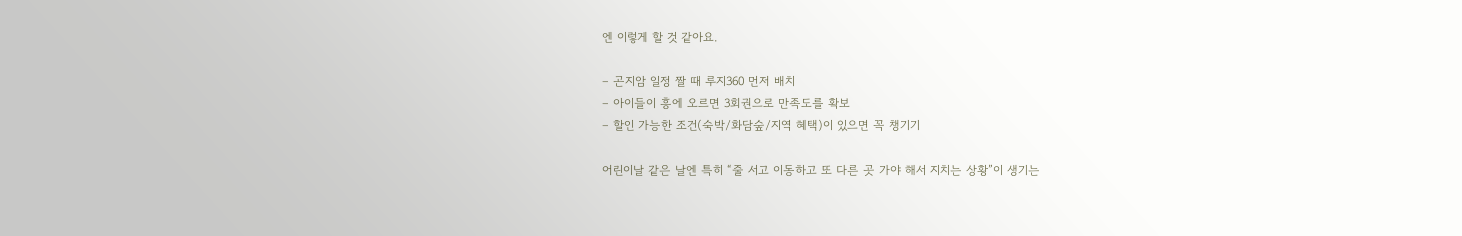엔 이렇게 할 것 같아요.

– 곤지암 일정 짤 때 루지360 먼저 배치
– 아이들이 흥에 오르면 3회권으로 만족도를 확보
– 할인 가능한 조건(숙박/화담숲/지역 혜택)이 있으면 꼭 챙기기

어린이날 같은 날엔 특히 “줄 서고 이동하고 또 다른 곳 가야 해서 지치는 상황”이 생기는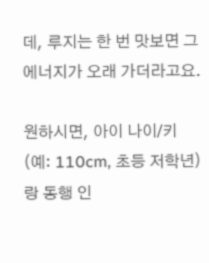데, 루지는 한 번 맛보면 그 에너지가 오래 가더라고요.

원하시면, 아이 나이/키(예: 110cm, 초등 저학년)랑 동행 인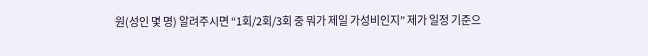원(성인 몇 명) 알려주시면 “1회/2회/3회 중 뭐가 제일 가성비인지” 제가 일정 기준으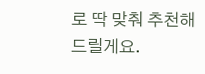로 딱 맞춰 추천해드릴게요.